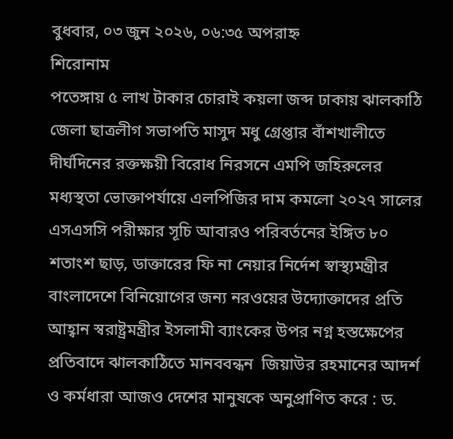বুধবার, ০৩ জুন ২০২৬, ০৬:৩৫ অপরাহ্ন
শিরোনাম
পতেঙ্গায় ৫ লাখ টাকার চোরাই কয়লা জব্দ ঢাকায় ঝালকাঠি জেলা ছাত্রলীগ সভাপতি মাসুদ মধু গ্রেপ্তার বাঁশখালীতে দীর্ঘদিনের রক্তক্ষয়ী বিরোধ নিরসনে এমপি জহিরুলের মধ্যস্থতা ভোক্তাপর্যায়ে এলপিজির দাম কমলো ২০২৭ সালের এসএসসি পরীক্ষার সূচি আবারও পরিবর্তনের ইঙ্গিত ৮০ শতাংশ ছাড়, ডাক্তারের ফি না নেয়ার নির্দেশ স্বাস্থ্যমন্ত্রীর বাংলাদেশে বিনিয়োগের জন্য নরওয়ের উদ্যোক্তাদের প্রতি আহ্বান স্বরাষ্ট্রমন্ত্রীর ইসলামী ব্যাংকের উপর নগ্ন হস্তক্ষেপের প্রতিবাদে ঝালকাঠিতে মানববন্ধন  জিয়াউর রহমানের আদর্শ ও কর্মধারা আজও দেশের মানুষকে অনুপ্রাণিত করে : ড.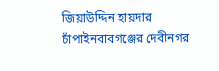জিয়াউদ্দিন হায়দার চাঁপাইনবাবগঞ্জের দেবীনগর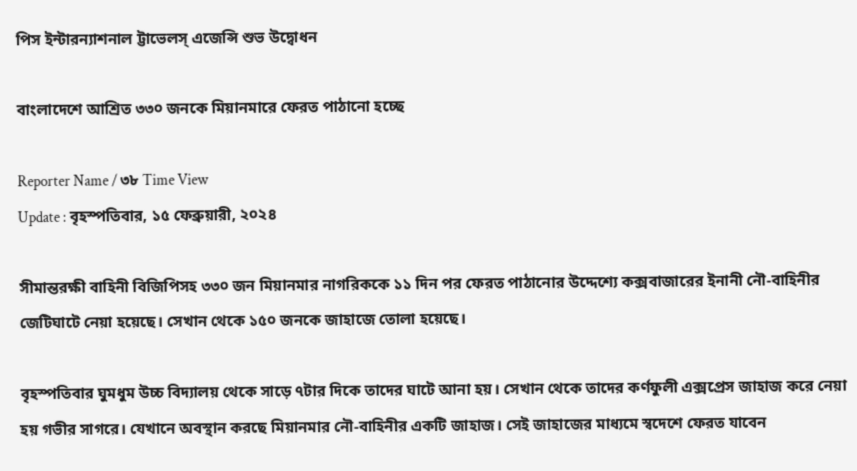পিস ইন্টারন্যাশনাল ট্টাভেলস্ এজেন্সি শুভ উদ্বোধন

বাংলাদেশে আশ্রিত ৩৩০ জনকে মিয়ানমারে ফেরত পাঠানো হচ্ছে

Reporter Name / ৩৮ Time View
Update : বৃহস্পতিবার, ১৫ ফেব্রুয়ারী, ২০২৪

সীমান্তরক্ষী বাহিনী বিজিপিসহ ৩৩০ জন মিয়ানমার নাগরিককে ১১ দিন পর ফেরত পাঠানোর উদ্দেশ্যে কক্সবাজারের ইনানী নৌ-বাহিনীর জেটিঘাটে নেয়া হয়েছে। সেখান থেকে ১৫০ জনকে জাহাজে তোলা হয়েছে।

বৃহস্পতিবার ঘুমধুম উচ্চ বিদ্যালয় থেকে সাড়ে ৭টার দিকে তাদের ঘাটে আনা হয়। সেখান থেকে তাদের কর্ণফুলী এক্সপ্রেস জাহাজ করে নেয়া হয় গভীর সাগরে। যেখানে অবস্থান করছে মিয়ানমার নৌ-বাহিনীর একটি জাহাজ। সেই জাহাজের মাধ্যমে স্বদেশে ফেরত যাবেন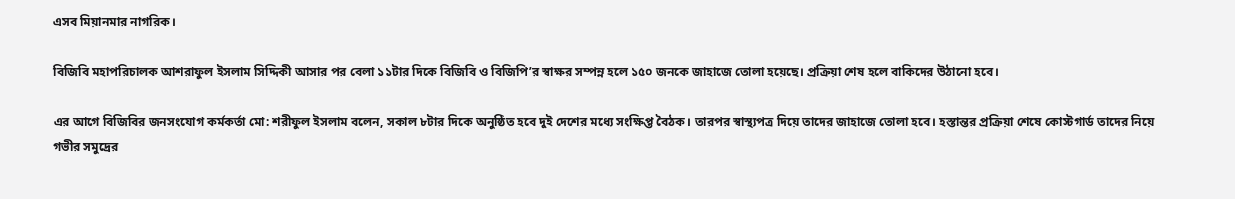এসব মিয়ানমার নাগরিক।

বিজিবি মহাপরিচালক আশরাফুল ইসলাম সিদ্দিকী আসার পর বেলা ১১টার দিকে বিজিবি ও বিজিপি’র স্বাক্ষর সম্পন্ন হলে ১৫০ জনকে জাহাজে তোলা হয়েছে। প্রক্রিয়া শেষ হলে বাকিদের উঠানো হবে।

এর আগে বিজিবির জনসংযোগ কর্মকর্তা মো: শরীফুল ইসলাম বলেন, সকাল ৮টার দিকে অনুষ্ঠিত হবে দুই দেশের মধ্যে সংক্ষিপ্ত বৈঠক। তারপর স্বাস্থ্যপত্র দিয়ে তাদের জাহাজে তোলা হবে। হস্তান্তর প্রক্রিয়া শেষে কোস্টগার্ড তাদের নিয়ে গভীর সমুদ্রের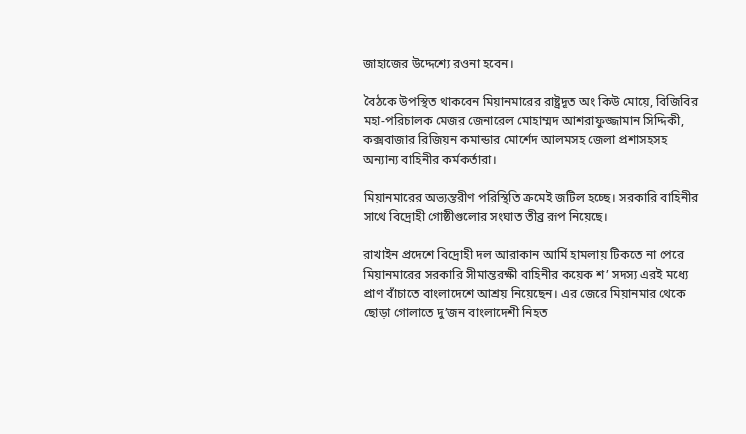জাহাজের উদ্দেশ্যে রওনা হবেন।

বৈঠকে উপস্থিত থাকবেন মিয়ানমারের রাষ্ট্রদূত অং কিউ মোয়ে, বিজিবির মহা-পরিচালক মেজর জেনারেল মোহাম্মদ আশরাফুজ্জামান সিদ্দিকী, কক্সবাজার রিজিয়ন কমান্ডার মোর্শেদ আলমসহ জেলা প্রশাসহসহ অন্যান্য বাহিনীর কর্মকর্তারা।

মিয়ানমারের অভ্যন্তরীণ পরিস্থিতি ক্রমেই জটিল হচ্ছে। সরকারি বাহিনীর সাথে বিদ্রোহী গোষ্ঠীগুলোর সংঘাত তীব্র রূপ নিয়েছে।

রাখাইন প্রদেশে বিদ্রোহী দল আরাকান আর্মি হামলায় টিকতে না পেরে মিয়ানমারের সরকারি সীমান্তরক্ষী বাহিনীর কয়েক শ’ সদস্য এরই মধ্যে প্রাণ বাঁচাতে বাংলাদেশে আশ্রয় নিয়েছেন। এর জেরে মিয়ানমার থেকে ছোড়া গোলাতে দু’জন বাংলাদেশী নিহত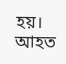হয়। আহত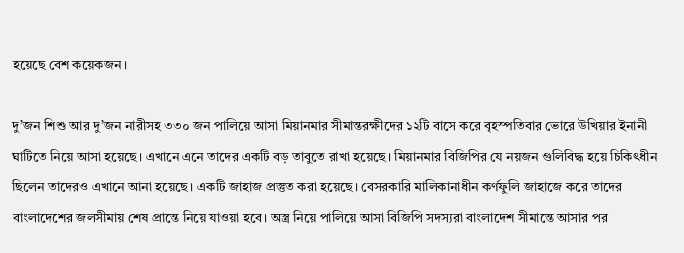হয়েছে বেশ কয়েকজন।

দু’জন শিশু আর দু’জন নারীসহ ৩৩০ জন পালিয়ে আসা মিয়ানমার সীমান্তরক্ষীদের ১২টি বাসে করে বৃহস্পতিবার ভোরে উখিয়ার ইনানী ঘাটিতে নিয়ে আসা হয়েছে। এখানে এনে তাদের একটি বড় তাবুতে রাখা হয়েছে। মিয়ানমার বিজিপির যে নয়জন গুলিবিদ্ধ হয়ে চিকিৎধীন ছিলেন তাদেরও এখানে আনা হয়েছে। একটি জাহাজ প্রস্তুত করা হয়েছে। বেসরকারি মালিকানাধীন কর্ণফুলি জাহাজে করে তাদের বাংলাদেশের জলসীমায় শেষ প্রান্তে নিয়ে যাওয়া হবে। অস্ত্র নিয়ে পালিয়ে আসা বিজিপি সদস্যরা বাংলাদেশ সীমান্তে আসার পর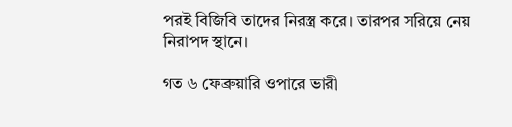পরই বিজিবি তাদের নিরস্ত্র করে। তারপর সরিয়ে নেয় নিরাপদ স্থানে।

গত ৬ ফেব্রুয়ারি ওপারে ভারী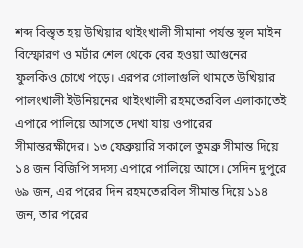শব্দ বিস্তৃত হয় উখিয়ার থাইংখালী সীমানা পর্যন্ত স্থল মাইন বিস্ফোরণ ও মর্টার শেল থেকে বের হওয়া আগুনের ফুলকিও চোখে পড়ে। এরপর গোলাগুলি থামতে উখিয়ার পালংখালী ইউনিয়নের থাইংখালী রহমতেরবিল এলাকাতেই এপারে পালিয়ে আসতে দেখা যায় ওপারের সীমান্তরক্ষীদের। ১৩ ফেব্রুয়ারি সকালে তুমব্রু সীমান্ত দিয়ে ১৪ জন বিজিপি সদস্য এপারে পালিয়ে আসে। সেদিন দুপুরে ৬৯ জন, এর পরের দিন রহমতেরবিল সীমান্ত ‍দিয়ে ১১৪ জন, তার পরের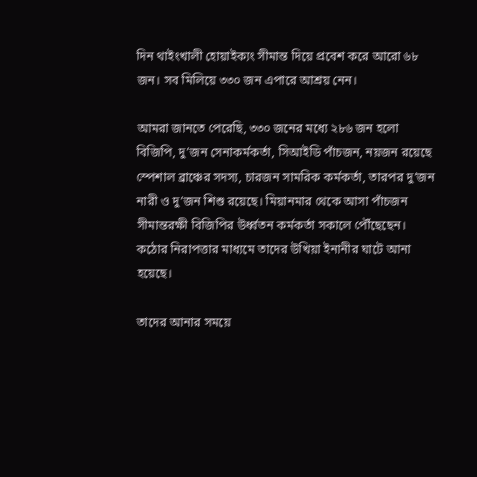দিন থাইংখালী হোয়াইক্যং সীমান্ত দিয়ে প্রবেশ করে আরো ৬৮ জন। সব মিলিয়ে ৩৩০ জন এপারে আশ্রয় নেন।

আমরা জানতে পেরেছি, ৩৩০ জনের মধ্যে ২৮৬ জন হলো বিজিপি, দু’জন সেনাকর্মকর্তা, সিআইডি পাঁচজন, নয়জন রয়েছে স্পেশাল ব্রাঞ্চের সদস্য, চারজন সামরিক কর্মকর্তা, তারপর দু’জন নারী ও দু’জন শিশু রয়েছে। মিয়ানমার থেকে আসা পাঁচজন সীমান্তরক্ষী বিজিপির উর্ধ্বতন কর্মকর্তা সকালে পৌঁছেছেন। কঠোর নিরাপত্তার মাধ্যমে তাদের উখিয়া ইনানীর ঘাটে আনা হয়েছে।

তাদের আনার সময়ে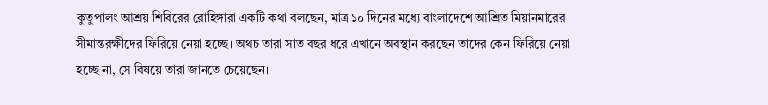কুতুপালং আশ্রয় শিবিরের রোহিঙ্গারা একটি কথা বলছেন, মাত্র ১০ দিনের মধ্যে বাংলাদেশে আশ্রিত মিয়ানমারের সীমান্তরক্ষীদের ফিরিয়ে নেয়া হচ্ছে। অথচ তারা সাত বছর ধরে এখানে অবস্থান করছেন তাদের কেন ফিরিয়ে নেয়া হচ্ছে না, সে বিষয়ে তারা জানতে চেয়েছেন।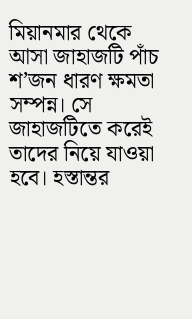মিয়ানমার থেকে আসা জাহাজটি পাঁচ শ’জন ধারণ ক্ষমতা সম্পন্ন। সে জাহাজটিতে করেই তাদের নিয়ে যাওয়া হবে। হস্তান্তর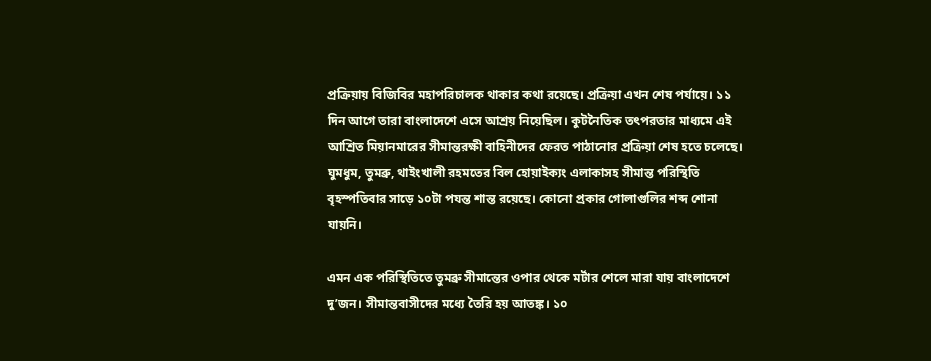প্রক্রিয়ায় বিজিবির মহাপরিচালক থাকার কথা রয়েছে। প্রক্রিয়া এখন শেষ পর্যায়ে। ১১ দিন আগে তারা বাংলাদেশে এসে আশ্রয় নিয়েছিল। কুটনৈতিক তৎপরতার মাধ্যমে এই আশ্রিত মিয়ানমারের সীমান্তরক্ষী বাহিনীদের ফেরত পাঠানোর প্রক্রিয়া শেষ হতে চলেছে। ঘুমধুম, তুমব্রু, থাইংখালী রহমতের বিল হোয়াইক্যং এলাকাসহ সীমান্ত পরিস্থিতি বৃহস্পতিবার সাড়ে ১০টা পযন্ত শান্ত রয়েছে। কোনো প্রকার গোলাগুলির শব্দ শোনা যায়নি।

এমন এক পরিস্থিতিতে তুমব্রু সীমান্তের ওপার থেকে মর্টার শেলে মারা যায় বাংলাদেশে দু’জন। সীমান্তবাসীদের মধ্যে তৈরি হয় আতঙ্ক। ১০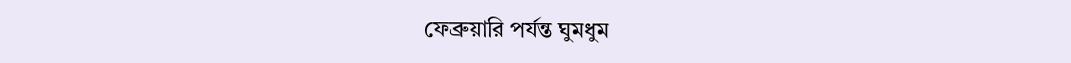ফেব্রুয়ারি পর্যন্ত ঘুমধুম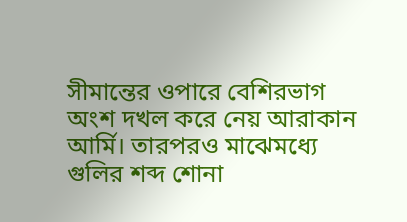সীমান্তের ওপারে বেশিরভাগ অংশ দখল করে নেয় আরাকান আর্মি। তারপরও মাঝেমধ্যে গুলির শব্দ শোনা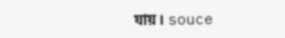যায়। souce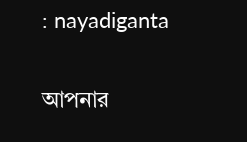: nayadiganta


আপনার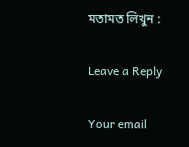মতামত লিখুন :

Leave a Reply

Your email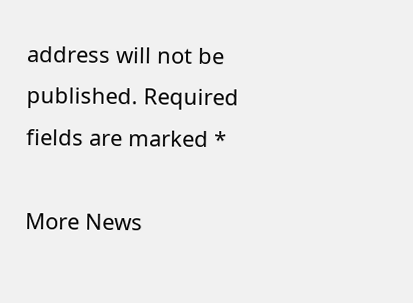address will not be published. Required fields are marked *

More News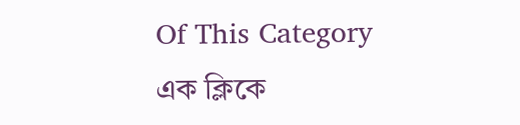Of This Category
এক ক্লিকে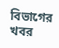বিভাগের খবর